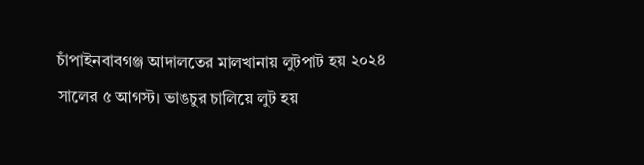চাঁপাইনবাবগঞ্জ আদালতের মালখানায় লুটপাট হয় ২০২৪ সালের ৫ আগস্ট। ভাঙচুর চালিয়ে লুট হয়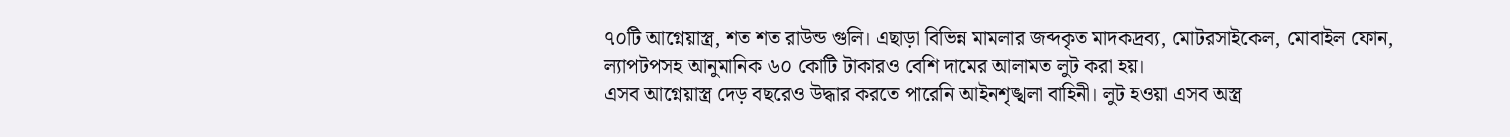৭০টি আগ্নেয়াস্ত্র, শত শত রাউন্ড গুলি। এছাড়া বিভিন্ন মামলার জব্দকৃত মাদকদ্রব্য, মোটরসাইকেল, মোবাইল ফোন, ল্যাপটপসহ আনুমানিক ৬০ কোটি টাকারও বেশি দামের আলামত লুট করা হয়।
এসব আগ্নেয়াস্ত্র দেড় বছরেও উদ্ধার করতে পারেনি আইনশৃঙ্খলা বাহিনী। লুট হওয়া এসব অস্ত্র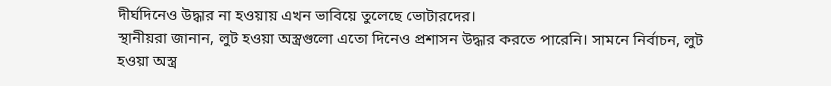দীর্ঘদিনেও উদ্ধার না হওয়ায় এখন ভাবিয়ে তুলেছে ভোটারদের।
স্থানীয়রা জানান, লুট হওয়া অস্ত্রগুলো এতো দিনেও প্রশাসন উদ্ধার করতে পারেনি। সামনে নির্বাচন, লুট হওয়া অস্ত্র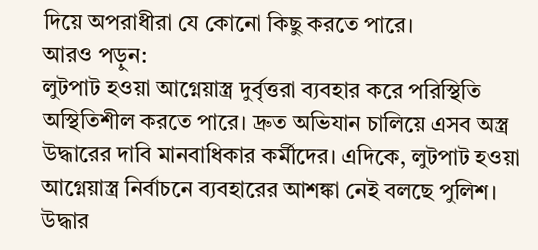দিয়ে অপরাধীরা যে কোনো কিছু করতে পারে।
আরও পড়ুন:
লুটপাট হওয়া আগ্নেয়াস্ত্র দুর্বৃত্তরা ব্যবহার করে পরিস্থিতি অস্থিতিশীল করতে পারে। দ্রুত অভিযান চালিয়ে এসব অস্ত্র উদ্ধারের দাবি মানবাধিকার কর্মীদের। এদিকে, লুটপাট হওয়া আগ্নেয়াস্ত্র নির্বাচনে ব্যবহারের আশঙ্কা নেই বলছে পুলিশ। উদ্ধার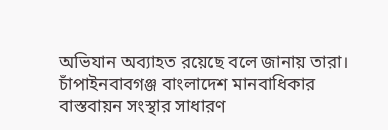অভিযান অব্যাহত রয়েছে বলে জানায় তারা।
চাঁপাইনবাবগঞ্জ বাংলাদেশ মানবাধিকার বাস্তবায়ন সংস্থার সাধারণ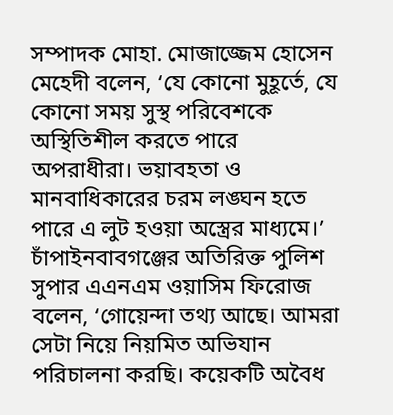সম্পাদক মোহা. মোজাজ্জেম হোসেন মেহেদী বলেন, ‘যে কোনো মুহূর্তে, যে কোনো সময় সুস্থ পরিবেশকে অস্থিতিশীল করতে পারে অপরাধীরা। ভয়াবহতা ও মানবাধিকারের চরম লঙ্ঘন হতে পারে এ লুট হওয়া অস্ত্রের মাধ্যমে।’
চাঁপাইনবাবগঞ্জের অতিরিক্ত পুলিশ সুপার এএনএম ওয়াসিম ফিরোজ বলেন, ‘গোয়েন্দা তথ্য আছে। আমরা সেটা নিয়ে নিয়মিত অভিযান পরিচালনা করছি। কয়েকটি অবৈধ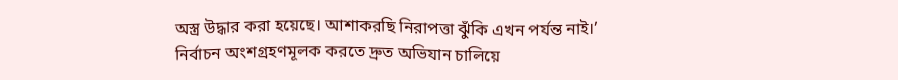অস্ত্র উদ্ধার করা হয়েছে। আশাকরছি নিরাপত্তা ঝুঁকি এখন পর্যন্ত নাই।’
নির্বাচন অংশগ্রহণমূলক করতে দ্রুত অভিযান চালিয়ে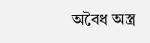অবৈধ অস্ত্র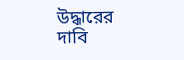উদ্ধারের দাবি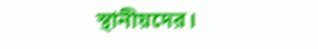স্থানীয়দের।